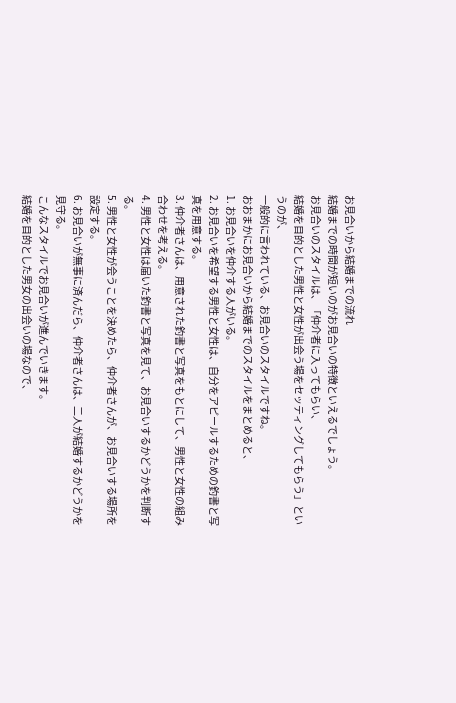お見合いから結婚までの流れ
結婚までの時間が短いのがお見合いの特徴といえるでしょう。
お見合いのスタイルは、「仲介者に入ってもらい、
結婚を目的とした男性と女性が出会う場をセッティングしてもらう」というのが、
一般的に言われている、お見合いのスタイルですね。
おおまかにお見合いから結婚までのスタイルをまとめると、
1. お見合いを仲介する人がいる。
2. お見合いを希望する男性と女性は、自分をアピールするための釣書と写真を用意する。
3. 仲介者さんは、用意された釣書と写真をもとにして、男性と女性の組み合わせを考える。
4. 男性と女性は届いた釣書と写真を見て、お見合いするかどうかを判断する。
5. 男性と女性が会うことを決めたら、仲介者さんが、お見合いする場所を設定する。
6. お見合いが無事に済んだら、仲介者さんは、二人が結婚するかどうかを見守る。
こんなスタイルでお見合いが進んでいきます。
結婚を目的とした男女の出会いの場なので、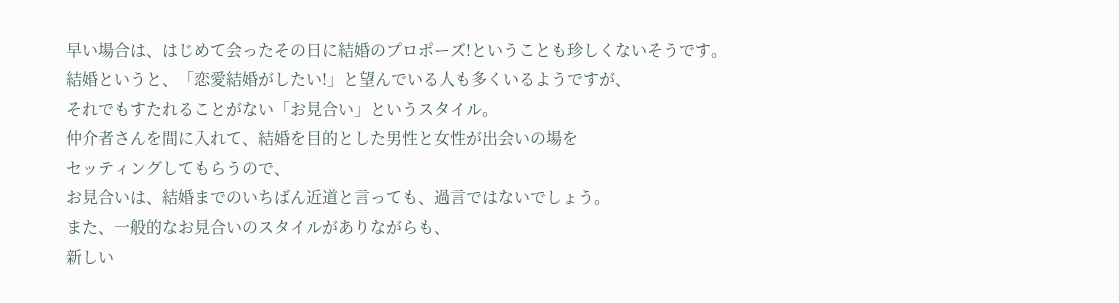早い場合は、はじめて会ったその日に結婚のプロポーズ!ということも珍しくないそうです。
結婚というと、「恋愛結婚がしたい!」と望んでいる人も多くいるようですが、
それでもすたれることがない「お見合い」というスタイル。
仲介者さんを間に入れて、結婚を目的とした男性と女性が出会いの場を
セッティングしてもらうので、
お見合いは、結婚までのいちばん近道と言っても、過言ではないでしょう。
また、一般的なお見合いのスタイルがありながらも、
新しい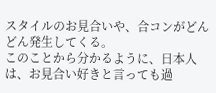スタイルのお見合いや、合コンがどんどん発生してくる。
このことから分かるように、日本人は、お見合い好きと言っても過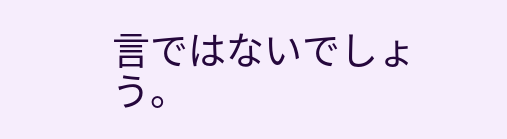言ではないでしょう。